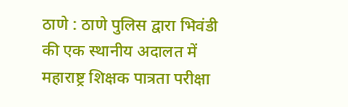ठाणे : ठाणे पुलिस द्वारा भिवंडी की एक स्थानीय अदालत में महाराष्ट्र शिक्षक पात्रता परीक्षा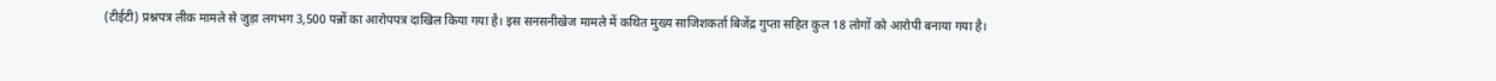(टीईटी) प्रश्नपत्र लीक मामले से जुड़ा लगभग 3,500 पन्नों का आरोपपत्र दाखिल किया गया है। इस सनसनीखेज मामले में कथित मुख्य साजिशकर्ता बिजेंद्र गुप्ता सहित कुल 18 लोगों को आरोपी बनाया गया है।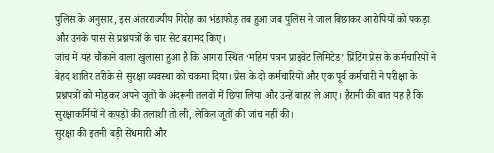पुलिस के अनुसार, इस अंतरराज्यीय गिरोह का भंडाफोड़ तब हुआ जब पुलिस ने जाल बिछाकर आरोपियों को पकड़ा और उनके पास से प्रश्नपत्रों के चार सेट बरामद किए।
जांच में यह चौंकाने वाला खुलासा हुआ है कि आगरा स्थित ‘महिम पत्रन प्राइवेट लिमिटेड’ प्रिंटिंग प्रेस के कर्मचारियों ने बेहद शातिर तरीके से सुरक्षा व्यवस्था को चकमा दिया। प्रेस के दो कर्मचारियों और एक पूर्व कर्मचारी ने परीक्षा के प्रश्नपत्रों को मोड़कर अपने जूतों के अंदरूनी तलवों में छिपा लिया और उन्हें बाहर ले आए। हैरानी की बात यह है कि सुरक्षाकर्मियों ने कपड़ों की तलाशी तो ली, लेकिन जूतों की जांच नहीं की।
सुरक्षा की इतनी बड़ी सेंधमारी और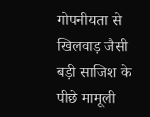गोपनीयता से खिलवाड़ जैसी बड़ी साजिश के पीछे मामूली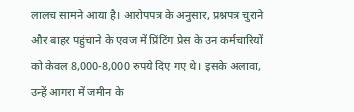लालच सामने आया है। आरोपपत्र के अनुसार, प्रश्नपत्र चुराने और बाहर पहुंचाने के एवज में प्रिंटिंग प्रेस के उन कर्मचारियों को केवल 8,000-8,000 रुपये दिए गए थे। इसके अलावा, उन्हें आगरा में जमीन के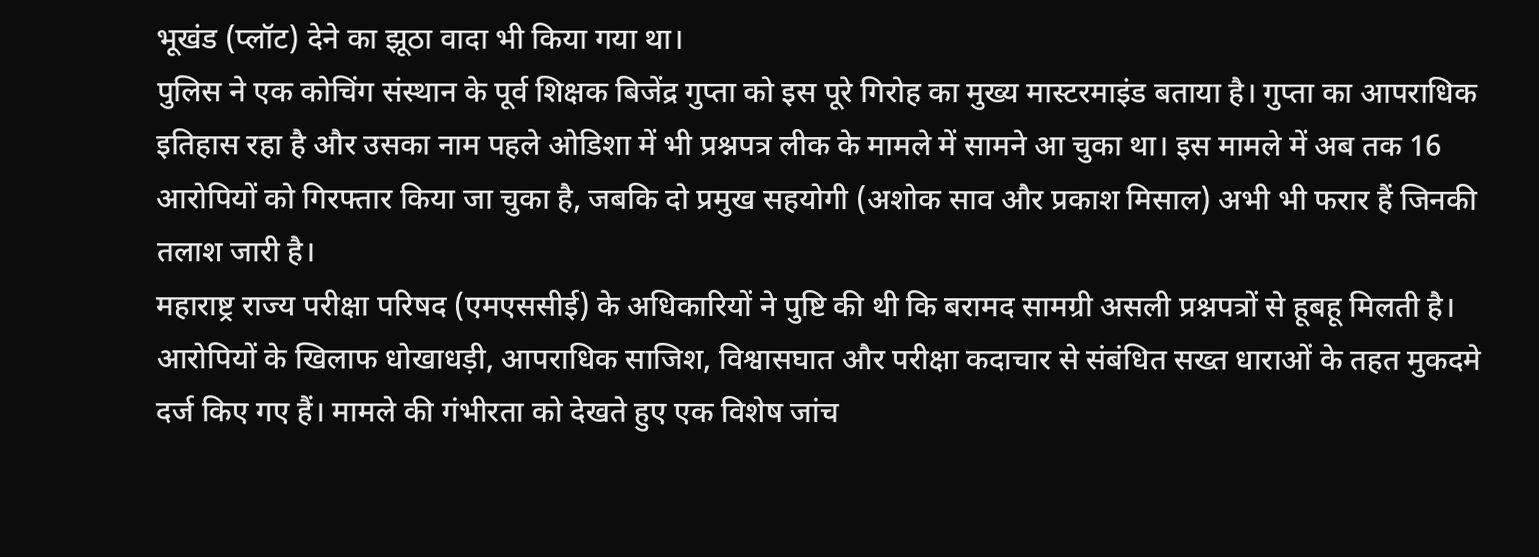भूखंड (प्लॉट) देने का झूठा वादा भी किया गया था।
पुलिस ने एक कोचिंग संस्थान के पूर्व शिक्षक बिजेंद्र गुप्ता को इस पूरे गिरोह का मुख्य मास्टरमाइंड बताया है। गुप्ता का आपराधिक इतिहास रहा है और उसका नाम पहले ओडिशा में भी प्रश्नपत्र लीक के मामले में सामने आ चुका था। इस मामले में अब तक 16 आरोपियों को गिरफ्तार किया जा चुका है, जबकि दो प्रमुख सहयोगी (अशोक साव और प्रकाश मिसाल) अभी भी फरार हैं जिनकी तलाश जारी है।
महाराष्ट्र राज्य परीक्षा परिषद (एमएससीई) के अधिकारियों ने पुष्टि की थी कि बरामद सामग्री असली प्रश्नपत्रों से हूबहू मिलती है। आरोपियों के खिलाफ धोखाधड़ी, आपराधिक साजिश, विश्वासघात और परीक्षा कदाचार से संबंधित सख्त धाराओं के तहत मुकदमे दर्ज किए गए हैं। मामले की गंभीरता को देखते हुए एक विशेष जांच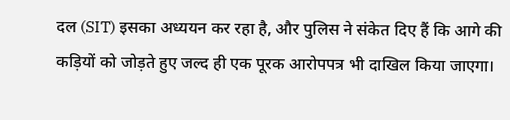दल (SIT) इसका अध्ययन कर रहा है, और पुलिस ने संकेत दिए हैं कि आगे की कड़ियों को जोड़ते हुए जल्द ही एक पूरक आरोपपत्र भी दाखिल किया जाएगा।